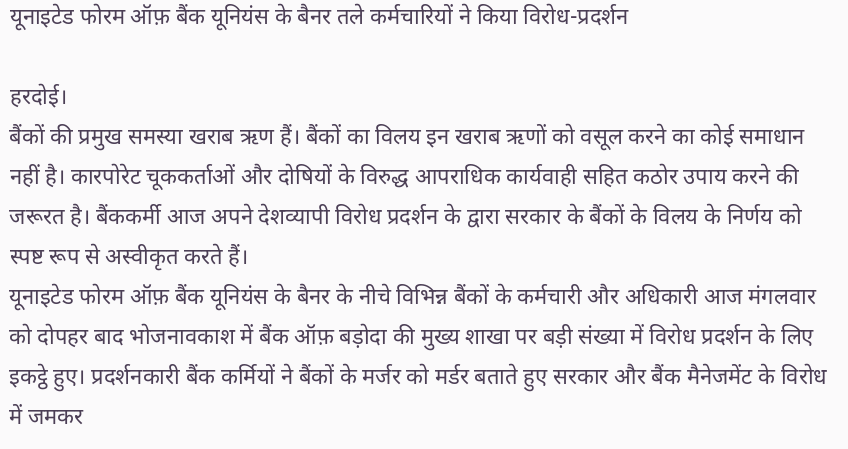यूनाइटेड फोरम ऑफ़ बैंक यूनियंस के बैनर तले कर्मचारियों ने किया विरोध-प्रदर्शन

हरदोई।
बैंकों की प्रमुख समस्या खराब ऋण हैं। बैंकों का विलय इन खराब ऋणों को वसूल करने का कोई समाधान नहीं है। कारपोरेट चूककर्ताओं और दोषियों के विरुद्ध आपराधिक कार्यवाही सहित कठोर उपाय करने की जरूरत है। बैंककर्मी आज अपने देशव्यापी विरोध प्रदर्शन के द्वारा सरकार के बैंकों के विलय के निर्णय को स्पष्ट रूप से अस्वीकृत करते हैं।
यूनाइटेड फोरम ऑफ़ बैंक यूनियंस के बैनर के नीचे विभिन्न बैंकों के कर्मचारी और अधिकारी आज मंगलवार को दोपहर बाद भोजनावकाश में बैंक ऑफ़ बड़ोदा की मुख्य शाखा पर बड़ी संख्या में विरोध प्रदर्शन के लिए इकट्ठे हुए। प्रदर्शनकारी बैंक कर्मियों ने बैंकों के मर्जर को मर्डर बताते हुए सरकार और बैंक मैनेजमेंट के विरोध में जमकर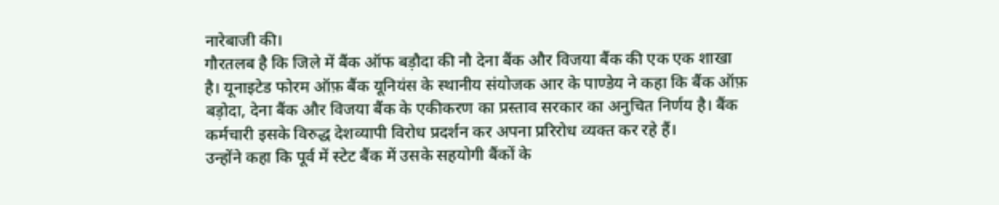नारेबाजी की।
गौरतलब है कि जिले में बैंक ऑफ बड़ौदा की नौ देना बैंक और विजया बैंक की एक एक शाखा है। यूनाइटेड फोरम ऑफ़ बैंक यूनियंस के स्थानीय संयोजक आर के पाण्डेय ने कहा कि बैंक ऑफ़ बड़ोदा, देना बैंक और विजया बैंक के एकीकरण का प्रस्ताव सरकार का अनुचित निर्णय है। बैंक कर्मचारी इसके विरुद्ध देशव्यापी विरोध प्रदर्शन कर अपना प्ररिरोध व्यक्त कर रहे हैं।
उन्होंने कहा कि पूर्व में स्टेट बैंक में उसके सहयोगी बैंकों के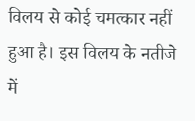विलय से कोई चमत्कार नहीं हुआ है। इस विलय के नतीजे में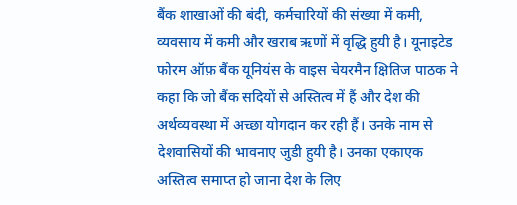बैंक शाखाओं की बंदी, कर्मचारियों की संख्या में कमी, व्यवसाय में कमी और खराब ऋणों में वृद्धि हुयी है। यूनाइटेड फोरम ऑफ़ बैंक यूनियंस के वाइस चेयरमैन क्षितिज पाठक ने कहा कि जो बैंक सदियों से अस्तित्व में हैं और देश की अर्थव्यवस्था में अच्छा योगदान कर रही हैं। उनके नाम से देशवासियों की भावनाए जुडी हुयी है। उनका एकाएक अस्तित्व समाप्त हो जाना देश के लिए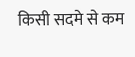किसी सदमे से कम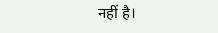नहीं है।